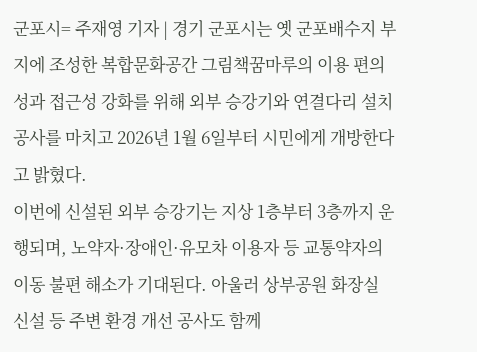군포시= 주재영 기자 | 경기 군포시는 옛 군포배수지 부지에 조성한 복합문화공간 그림책꿈마루의 이용 편의성과 접근성 강화를 위해 외부 승강기와 연결다리 설치 공사를 마치고 2026년 1월 6일부터 시민에게 개방한다고 밝혔다.
이번에 신설된 외부 승강기는 지상 1층부터 3층까지 운행되며, 노약자·장애인·유모차 이용자 등 교통약자의 이동 불편 해소가 기대된다. 아울러 상부공원 화장실 신설 등 주변 환경 개선 공사도 함께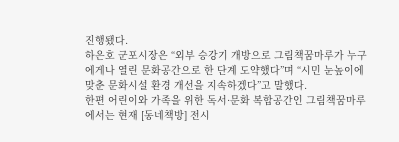진행됐다.
하은호 군포시장은 “외부 승강기 개방으로 그림책꿈마루가 누구에게나 열린 문화공간으로 한 단계 도약했다”며 “시민 눈높이에 맞춘 문화시설 환경 개선을 지속하겠다”고 말했다.
한편 어린이와 가족을 위한 독서·문화 복합공간인 그림책꿈마루에서는 현재 [동네책방] 전시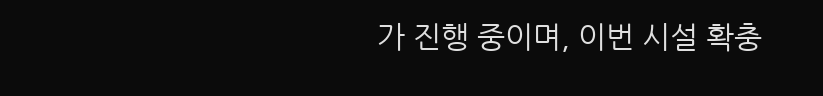가 진행 중이며, 이번 시설 확충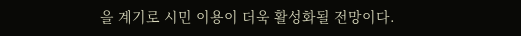을 계기로 시민 이용이 더욱 활성화될 전망이다.